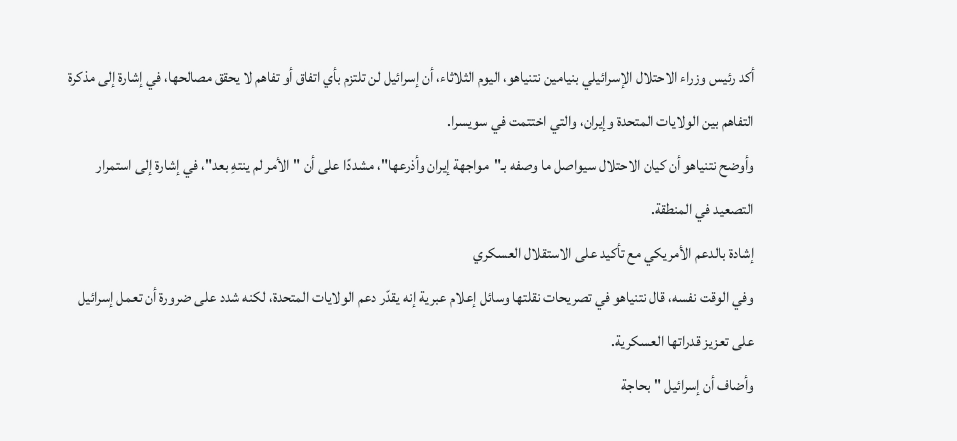أكد رئيس وزراء الاحتلال الإسرائيلي بنيامين نتنياهو، اليوم الثلاثاء، أن إسرائيل لن تلتزم بأي اتفاق أو تفاهم لا يحقق مصالحها، في إشارة إلى مذكرة التفاهم بين الولايات المتحدة وإيران، والتي اختتمت في سويسرا.
وأوضح نتنياهو أن كيان الاحتلال سيواصل ما وصفه بـ"مواجهة إيران وأذرعها"، مشددًا على أن "الأمر لم ينتهِ بعد"، في إشارة إلى استمرار التصعيد في المنطقة.
إشادة بالدعم الأمريكي مع تأكيد على الاستقلال العسكري
وفي الوقت نفسه، قال نتنياهو في تصريحات نقلتها وسائل إعلام عبرية إنه يقدّر دعم الولايات المتحدة، لكنه شدد على ضرورة أن تعمل إسرائيل على تعزيز قدراتها العسكرية.
وأضاف أن إسرائيل "بحاجة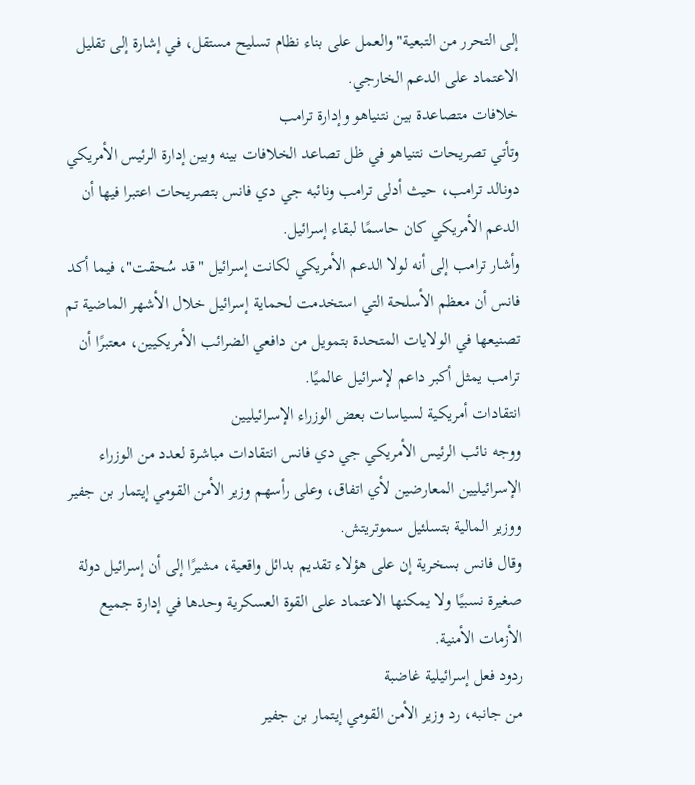إلى التحرر من التبعية" والعمل على بناء نظام تسليح مستقل، في إشارة إلى تقليل الاعتماد على الدعم الخارجي.
خلافات متصاعدة بين نتنياهو وإدارة ترامب
وتأتي تصريحات نتنياهو في ظل تصاعد الخلافات بينه وبين إدارة الرئيس الأمريكي دونالد ترامب، حيث أدلى ترامب ونائبه جي دي فانس بتصريحات اعتبرا فيها أن الدعم الأمريكي كان حاسمًا لبقاء إسرائيل.
وأشار ترامب إلى أنه لولا الدعم الأمريكي لكانت إسرائيل "قد سُحقت"، فيما أكد فانس أن معظم الأسلحة التي استخدمت لحماية إسرائيل خلال الأشهر الماضية تم تصنيعها في الولايات المتحدة بتمويل من دافعي الضرائب الأمريكيين، معتبرًا أن ترامب يمثل أكبر داعم لإسرائيل عالميًا.
انتقادات أمريكية لسياسات بعض الوزراء الإسرائيليين
ووجه نائب الرئيس الأمريكي جي دي فانس انتقادات مباشرة لعدد من الوزراء الإسرائيليين المعارضين لأي اتفاق، وعلى رأسهم وزير الأمن القومي إيتمار بن جفير ووزير المالية بتسلئيل سموتريتش.
وقال فانس بسخرية إن على هؤلاء تقديم بدائل واقعية، مشيرًا إلى أن إسرائيل دولة صغيرة نسبيًا ولا يمكنها الاعتماد على القوة العسكرية وحدها في إدارة جميع الأزمات الأمنية.
ردود فعل إسرائيلية غاضبة
من جانبه، رد وزير الأمن القومي إيتمار بن جفير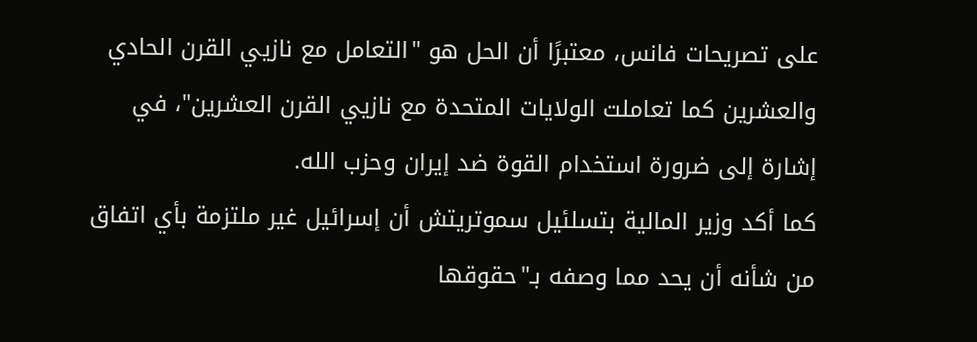على تصريحات فانس، معتبرًا أن الحل هو "التعامل مع نازيي القرن الحادي والعشرين كما تعاملت الولايات المتحدة مع نازيي القرن العشرين"، في إشارة إلى ضرورة استخدام القوة ضد إيران وحزب الله.
كما أكد وزير المالية بتسلئيل سموتريتش أن إسرائيل غير ملتزمة بأي اتفاق من شأنه أن يحد مما وصفه بـ"حقوقها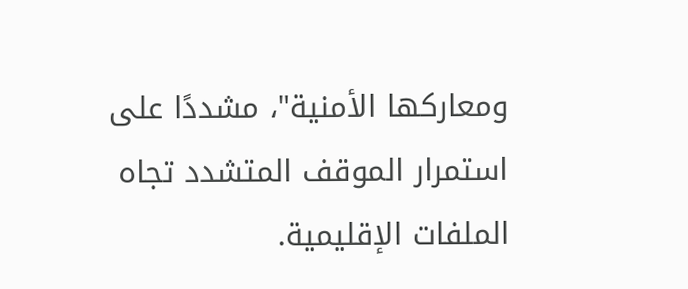ومعاركها الأمنية"، مشددًا على استمرار الموقف المتشدد تجاه الملفات الإقليمية.